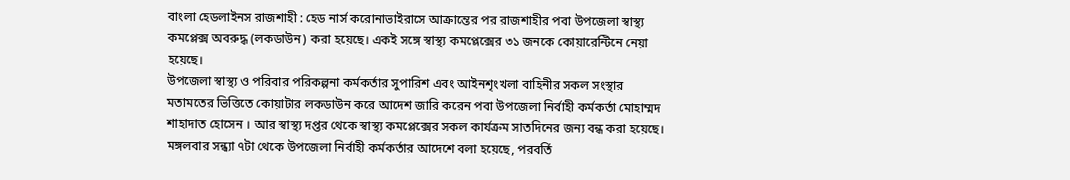বাংলা হেডলাইনস রাজশাহী : হেড নার্স করোনাভাইরাসে আক্রান্তের পর রাজশাহীর পবা উপজেলা স্বাস্থ্য কমপ্লেক্স অবরুদ্ধ (লকডাউন) করা হয়েছে। একই সঙ্গে স্বাস্থ্য কমপ্লেক্সের ৩১ জনকে কোয়ারেন্টিনে নেয়া হয়েছে।
উপজেলা স্বাস্থ্য ও পরিবার পরিকল্পনা কর্মকর্তার সুপারিশ এবং আইনশৃংখলা বাহিনীর সকল সংস্থার মতামতের ভিত্তিতে কোয়াটার লকডাউন করে আদেশ জারি করেন পবা উপজেলা নির্বাহী কর্মকর্তা মোহাম্মদ শাহাদাত হোসেন । আর স্বাস্থ্য দপ্তর থেকে স্বাস্থ্য কমপ্লেক্সের সকল কার্যক্রম সাতদিনের জন্য বন্ধ করা হয়েছে।
মঙ্গলবার সন্ধ্যা ৭টা থেকে উপজেলা নির্বাহী কর্মকর্তার আদেশে বলা হয়েছে, পরবর্তি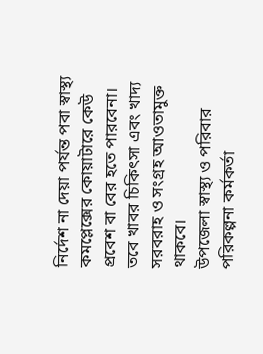নির্দেশ না দেয়া পর্যন্ত পবা স্বাস্থ্য কমপ্লেক্সের কোয়াটারে কেউ প্রবেশ বা বের হতে পারবেনা। তবে খাবর চিকিৎসা এবং খাদ্য সরবরাহ ও সংগ্রহ আওতামুক্ত থাকবে।
উপজেলা স্বাস্থ্য ও পরিবার পরিকল্পনা কর্মকর্তা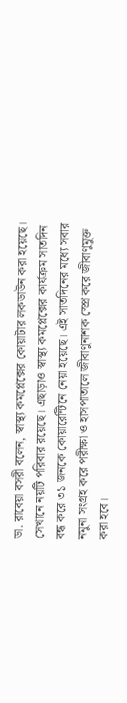ডা. রাবেয়া বসরী বলেন, স্বাস্থ্য কমপ্লেক্সের কোয়াটার লকডাউন করা হয়েছে। সেখানে নয়টি পরিবার রয়েছে। এছাড়াও স্বাস্থ্য কমপ্লেক্সের কার্যক্রম সাতদিন বন্ধ করে ৩১ জনকে কোয়ারেন্টিনে নেয়া হয়েছে। এই সাতদিনের মধ্যে সবার নমুনা সংগ্রহ করে পরীক্ষা ও হাসপাতালে জীবাণুনাশক স্প্রে করে জীবাণুমুক্ত করা হবে।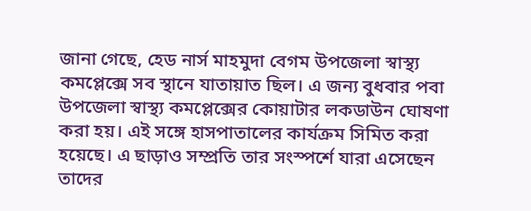জানা গেছে, হেড নার্স মাহমুদা বেগম উপজেলা স্বাস্থ্য কমপ্লেক্সে সব স্থানে যাতায়াত ছিল। এ জন্য বুধবার পবা উপজেলা স্বাস্থ্য কমপ্লেক্সের কোয়াটার লকডাউন ঘোষণা করা হয়। এই সঙ্গে হাসপাতালের কার্যক্রম সিমিত করা হয়েছে। এ ছাড়াও সম্প্রতি তার সংস্পর্শে যারা এসেছেন তাদের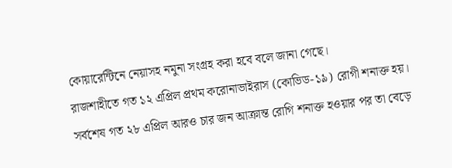কোয়ারেন্টিনে নেয়াসহ নমুনা সংগ্রহ করা হবে বলে জানা গেছে।
রাজশাহীতে গত ১২ এপ্রিল প্রথম করোনাভাইরাস (কোভিড-১৯) রোগী শনাক্ত হয়। সর্বশেষ গত ২৮ এপ্রিল আরও চার জন আক্রান্ত রোগি শনাক্ত হওয়ার পর তা বেড়ে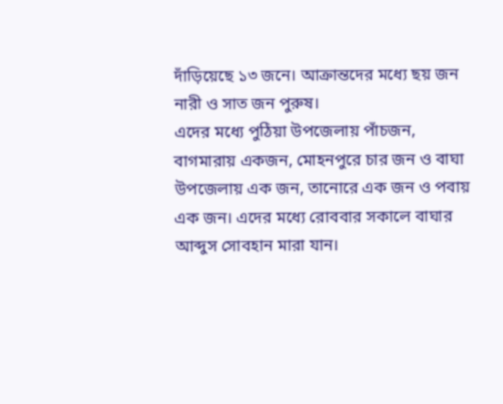দাঁড়িয়েছে ১৩ জনে। আক্রান্তদের মধ্যে ছয় জন নারী ও সাত জন পুরুষ।
এদের মধ্যে পুঠিয়া উপজেলায় পাঁচজন, বাগমারায় একজন, মোহনপুরে চার জন ও বাঘা উপজেলায় এক জন, তানোরে এক জন ও পবায় এক জন। এদের মধ্যে রোববার সকালে বাঘার আব্দুস সোবহান মারা যান।